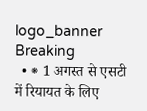logo_banner
Breaking
  • ⁕ 1 अगस्त से एसटी में रियायत के लिए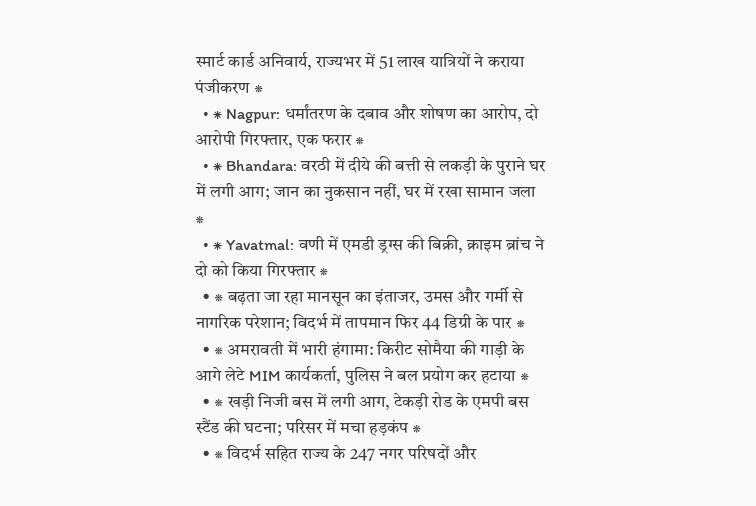स्मार्ट कार्ड अनिवार्य, राज्यभर में 51 लाख यात्रियों ने कराया पंजीकरण ⁕
  • ⁕ Nagpur: धर्मांतरण के दबाव और शोषण का आरोप, दो आरोपी गिरफ्तार, एक फरार ⁕
  • ⁕ Bhandara: वरठी में दीये की बत्ती से लकड़ी के पुराने घर में लगी आग; जान का नुकसान नहीं, घर में रखा सामान जला ⁕
  • ⁕ Yavatmal: वणी में एमडी ड्रग्स की बिक्री, क्राइम ब्रांच ने दो को किया गिरफ्तार ⁕
  • ⁕ बढ़ता जा रहा मानसून का इंताजर, उमस और गर्मी से नागरिक परेशान; विदर्भ में तापमान फिर 44 डिग्री के पार ⁕
  • ⁕ अमरावती में भारी हंगामा: किरीट सोमैया की गाड़ी के आगे लेटे MIM कार्यकर्ता, पुलिस ने बल प्रयोग कर हटाया ⁕
  • ⁕ खड़ी निजी बस में लगी आग, टेकड़ी रोड के एमपी बस स्टैंड की घटना; परिसर में मचा हड़कंप ⁕
  • ⁕ विदर्भ सहित राज्य के 247 नगर परिषदों और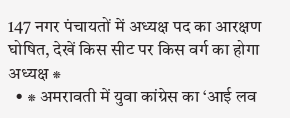147 नगर पंचायतों में अध्यक्ष पद का आरक्षण घोषित, देखें किस सीट पर किस वर्ग का होगा अध्यक्ष ⁕
  • ⁕ अमरावती में युवा कांग्रेस का ‘आई लव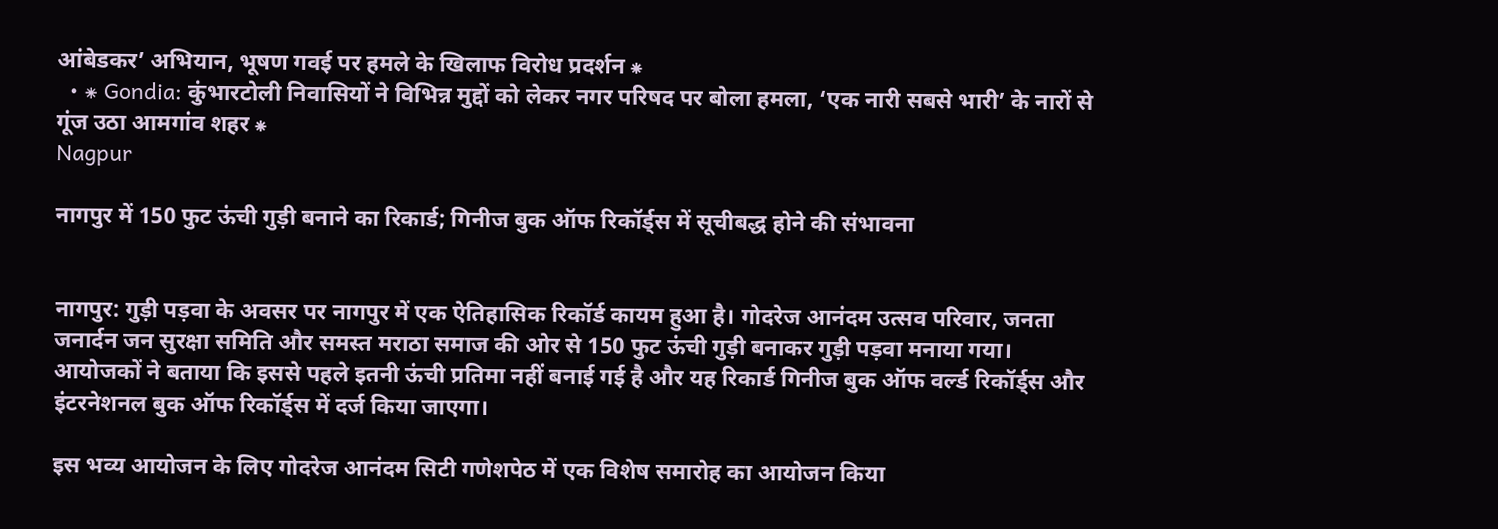आंबेडकर’ अभियान, भूषण गवई पर हमले के खिलाफ विरोध प्रदर्शन ⁕
  • ⁕ Gondia: कुंभारटोली निवासियों ने विभिन्न मुद्दों को लेकर नगर परिषद पर बोला हमला, ‘एक नारी सबसे भारी’ के नारों से गूंज उठा आमगांव शहर ⁕
Nagpur

नागपुर में 150 फुट ऊंची गुड़ी बनाने का रिकार्ड; गिनीज बुक ऑफ रिकॉर्ड्स में सूचीबद्ध होने की संभावना


नागपुर: गुड़ी पड़वा के अवसर पर नागपुर में एक ऐतिहासिक रिकॉर्ड कायम हुआ है। गोदरेज आनंदम उत्सव परिवार, जनता जनार्दन जन सुरक्षा समिति और समस्त मराठा समाज की ओर से 150 फुट ऊंची गुड़ी बनाकर गुड़ी पड़वा मनाया गया। आयोजकों ने बताया कि इससे पहले इतनी ऊंची प्रतिमा नहीं बनाई गई है और यह रिकार्ड गिनीज बुक ऑफ वर्ल्ड रिकॉर्ड्स और इंटरनेशनल बुक ऑफ रिकॉर्ड्स में दर्ज किया जाएगा।

इस भव्य आयोजन के लिए गोदरेज आनंदम सिटी गणेशपेठ में एक विशेष समारोह का आयोजन किया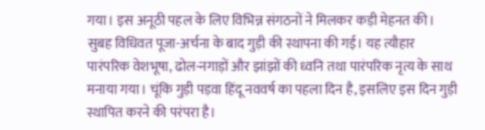गया। इस अनूठी पहल के लिए विभिन्न संगठनों ने मिलकर कड़ी मेहनत की। सुबह विधिवत पूजा-अर्चना के बाद गुड़ी की स्थापना की गई। यह त्यौहार पारंपरिक वेशभूषा, ढोल-नगाड़ों और झांझों की ध्वनि तथा पारंपरिक नृत्य के साथ मनाया गया। चूंकि गुड़ी पड़वा हिंदू नववर्ष का पहला दिन है, इसलिए इस दिन गुड़ी स्थापित करने की परंपरा है।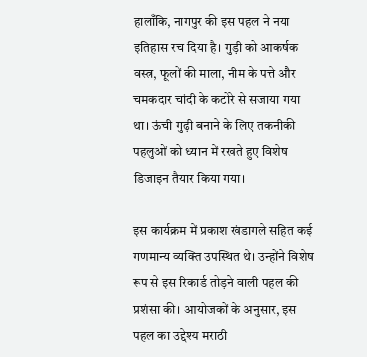हालाँकि, नागपुर की इस पहल ने नया इतिहास रच दिया है। गुड़ी को आकर्षक वस्त्र, फूलों की माला, नीम के पत्ते और चमकदार चांदी के कटोरे से सजाया गया था। ऊंची गुढ़ी बनाने के लिए तकनीकी पहलुओं को ध्यान में रखते हुए विशेष डिजाइन तैयार किया गया।

इस कार्यक्रम में प्रकाश खंडागले सहित कई गणमान्य व्यक्ति उपस्थित थे। उन्होंने विशेष रूप से इस रिकार्ड तोड़ने वाली पहल की प्रशंसा की। आयोजकों के अनुसार, इस पहल का उद्देश्य मराठी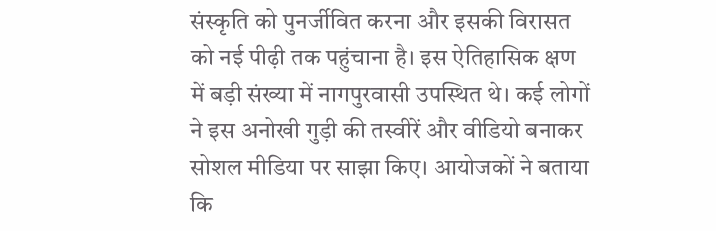संस्कृति को पुनर्जीवित करना और इसकी विरासत को नई पीढ़ी तक पहुंचाना है। इस ऐतिहासिक क्षण में बड़ी संख्या में नागपुरवासी उपस्थित थे। कई लोगों ने इस अनोखी गुड़ी की तस्वीरें और वीडियो बनाकर सोशल मीडिया पर साझा किए। आयोजकों ने बताया कि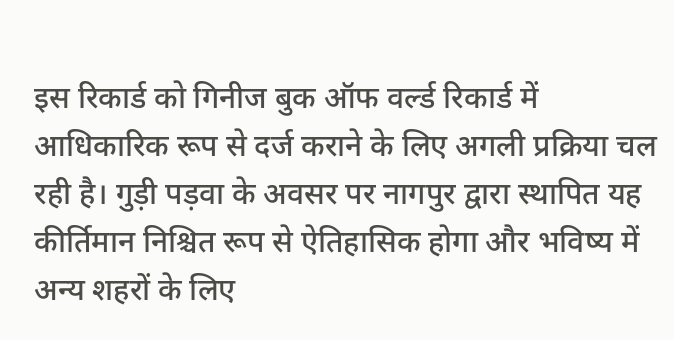इस रिकार्ड को गिनीज बुक ऑफ वर्ल्ड रिकार्ड में आधिकारिक रूप से दर्ज कराने के लिए अगली प्रक्रिया चल रही है। गुड़ी पड़वा के अवसर पर नागपुर द्वारा स्थापित यह कीर्तिमान निश्चित रूप से ऐतिहासिक होगा और भविष्य में अन्य शहरों के लिए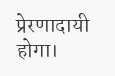प्रेरणादायी होगा।